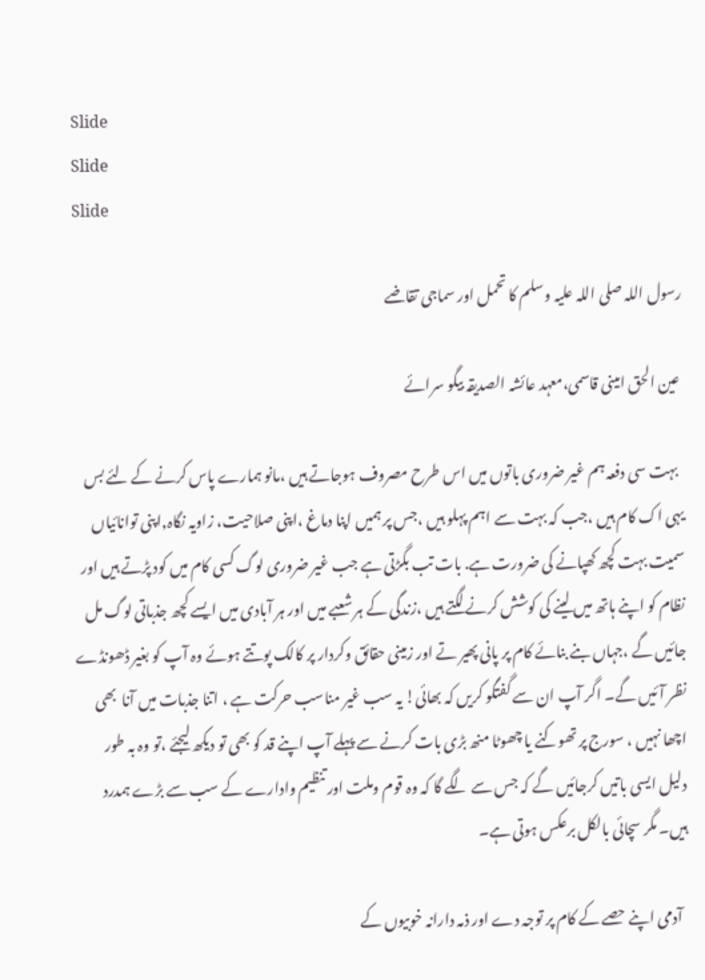Slide
Slide
Slide

رسول اللہ صلی اللہ علیہ وسلم کا تحمل اور سماجی تقاضے

 عین الحق امینی قاسمی،معہد عائشہ الصدیقہ بیگو سرائے

  بہت سی دفعہ ہم غیر ضروری باتوں میں اس طرح مصروف ہوجاتے ہیں ،مانو ہمارے پاس کرنے کے لئے بس یہی اک کام ہیں ،جب کہ بہت سے اہم پہلو ہیں ،جس پر ہمیں اپنا دماغ ،اپنی صلاحیت، زاویہ نگاہ,اپنی توانائیاں سمیت بہت کچھ کھپانے کی ضرورت ہے. بات تب بگڑتی ہے جب غیر ضروری لوگ کسی کام میں کود پڑتے ہیں اور نظام کو اپنے ہاتھ میں لینے کی کوشش کرنے لگتے ہیں ،زندگی کے ہر شعبے میں اور ہر آبادی میں ایسے کچھ جذباتی لوگ مل جائیں گے ،جہاں بنے بنائے کام پر پانی پھیر تے اور زمینی حقائق وکردار پر کالک پوتتے ہوئے وہ آپ کو بغیر ڈھونڈے نظر آئیں گے۔ اگر آپ ان سے گفتگو کریں کہ بھائی! یہ سب غیر مناسب حرکت ہے ، اتنا جذبات میں آنا  بھی اچھا نہیں ، سورج پر تھوکنے یا چھوٹا منھ بڑی بات کرنے سے پہلے آپ اپنے قد کو بھی تو دیکھ لیجئے ،تو وہ بہ طور دلیل ایسی باتیں کرجائیں گے کہ جس سے لگے گا کہ وہ قوم وملت اور تنظیم وادارے کے سب سے بڑے ہمدرد ہیں۔ مگر سچائی بالکل برعکس ہوتی ہے۔

  آدمی اپنے حصے کے کام پر توجہ دے اور ذمہ دارانہ خوبیوں کے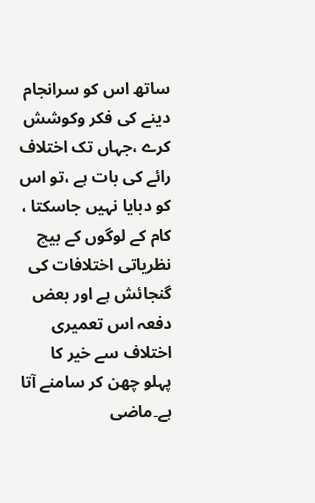ساتھ اس کو سرانجام دینے کی فکر وکوشش کرے ،جہاں تک اختلاف رائے کی بات ہے ،تو اس کو دبایا نہیں جاسکتا ، کام کے لوگوں کے بیچ نظریاتی اختلافات کی گنجائش ہے اور بعض دفعہ اس تعمیری اختلاف سے خیر کا پہلو چھن کر سامنے آتا ہے۔ماضی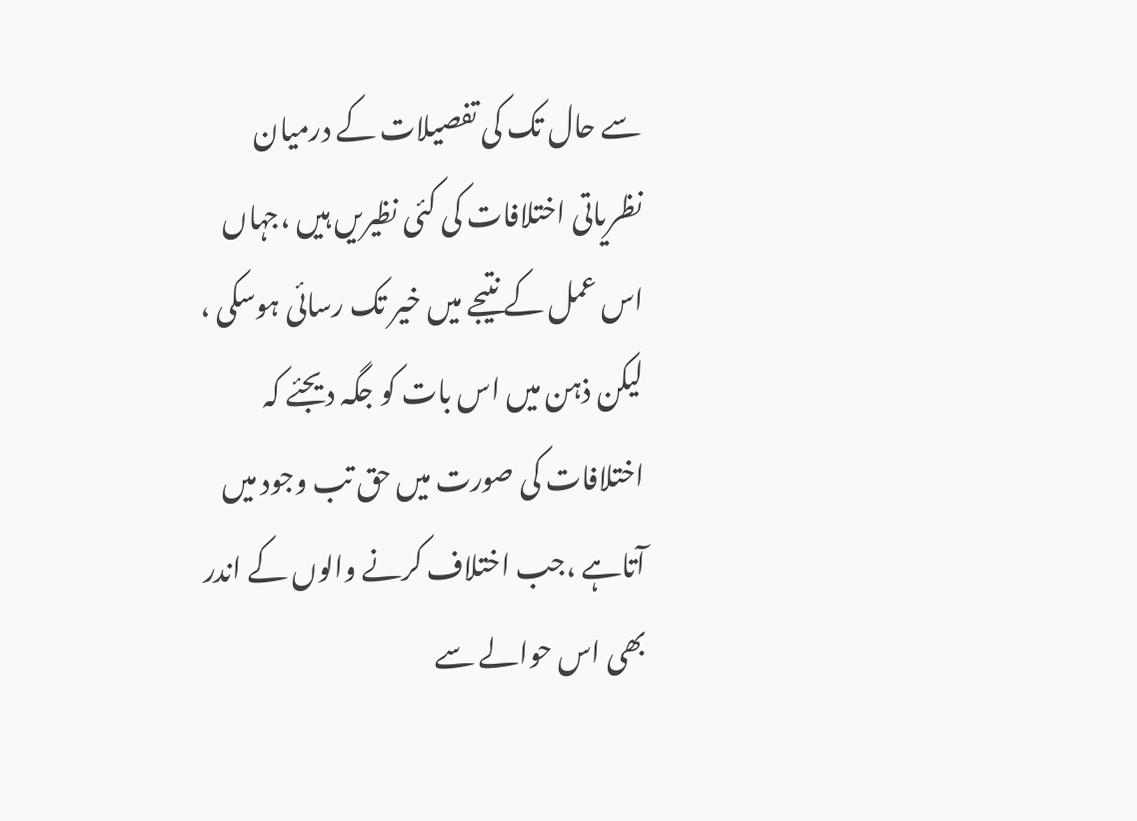سے حال تک کی تفصیلات کے درمیان نظریاتی اختلافات کی کئی نظیریں ہیں ،جہاں اس عمل کے نتیجے میں خیر تک رسائی ہوسکی ، لیکن ذہن میں اس بات کو جگہ دیجئے کہ اختلافات کی صورت میں حق تب وجود میں آتاہے ،جب اختلاف کرنے والوں کے اندر بھی اس حوالے سے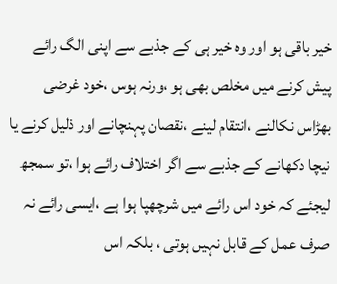خیر باقی ہو اور وہ خیر ہی کے جذبے سے اپنی الگ رائے پیش کرنے میں مخلص بھی ہو ،ورنہ ہوس ،خود غرضی بھڑاس نکالنے ،انتقام لینے ،نقصان پہنچانے اور ذلیل کرنے یا نیچا دکھانے کے جذبے سے اگر اختلاف رائے ہوا ،تو سمجھ لیجئے کہ خود اس رائے میں شرچھپا ہوا ہے ،ایسی رائے نہ صرف عمل کے قابل نہیں ہوتی ، بلکہ اس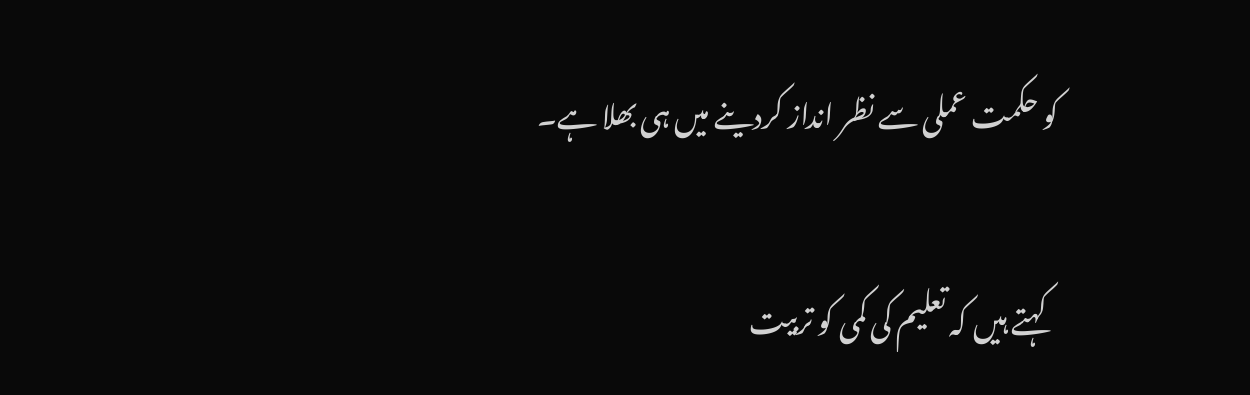کو حکمت عملی سے نظر انداز کردینے میں ہی بھلا ہے۔

  کہتے ہیں کہ تعلیم کی کمی کو تربیت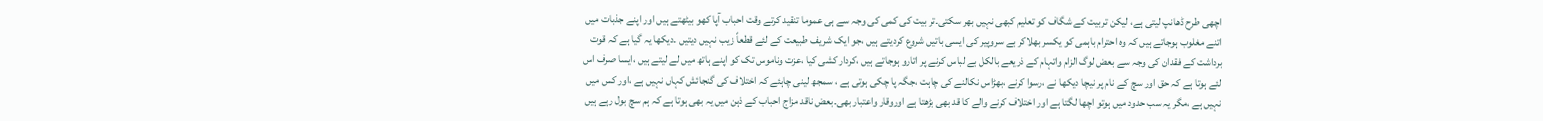اچھی طرح ڈھانپ لیتی ہے، لیکن تربیت کے شگاف کو تعلیم کبھی نہیں بھر سکتی۔تر بیت کی کمی کی وجہ سے ہی عموما تنقید کرتے وقت احباب آپا کھو بیٹھتے ہیں اور اپنے جذبات میں اتنے مغلوب ہوجاتے ہیں کہ وہ احترام باہمی کو یکسر بھلاکر بے سروپیر کی ایسی باتیں شروع کردیتے ہیں ،جو ایک شریف طبیعت کے لئے قطعاً زیب نہیں دیتیں ۔دیکھا یہ گیا ہے کہ قوت برداشت کے فقدان کی وجہ سے بعض لوگ الزام واتہام کے ذریعے بالکل بے لباس کرنے پر اتارو ہوجاتے ہیں ،کردار کشی کیا ،عزت وناموس تک کو اپنے ہاتھ میں لے لیتے ہیں ،ایسا صرف اس لئے ہوتا ہے کہ حق اور سچ کے نام پر نیچا دیکھا نے ،رسوا کرنے ،بھڑاس نکالنے کی چاہت ،جگہ پا چکی ہوتی ہے ، سمجھ لینی چاہئے کہ اختلاف کی گنجائش کہاں نہیں ہے ،اور کس میں نہیں ہے ،مگر یہ سب حدود میں ہوتو اچھا لگتا ہے اور اختلاف کرنے والے کا قد بھی بڑھتا ہے اوروقار واعتبار بھی۔بعض ناقد مزاج احباب کے ذہن میں یہ بھی ہوتا ہے کہ ہم سچ بول رہے ہیں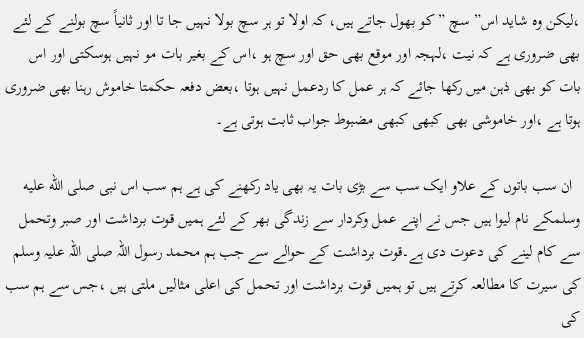،لیکن وہ شاید اس” سچ ” کو بھول جاتے ہیں، کہ اولا تو ہر سچ بولا نہیں جا تا اور ثانیاً سچ بولنے کے لئے بھی ضروری ہے کہ نیت ،لہجہ اور موقع بھی حق اور سچ ہو ،اس کے بغیر بات مو نہیں ہوسکتی اور اس بات کو بھی ذہن میں رکھا جائے کہ ہر عمل کا ردعمل نہیں ہوتا ،بعض دفعہ حکمتا خاموش رہنا بھی ضروری ہوتا ہے ،اور خاموشی بھی کبھی کبھی مضبوط جواب ثابت ہوتی ہے۔

  ان سب باتوں کے علاو ایک سب سے بڑی بات یہ بھی یاد رکھنے کی ہے ہم سب اس نبی صلى الله عليه وسلمکے نام لیوا ہیں جس نے اپنے عمل وکردار سے زندگی بھر کے لئے ہمیں قوت برداشت اور صبر وتحمل سے کام لینے کی دعوت دی ہے۔قوت برداشت کے حوالے سے جب ہم محمد رسول اللہ صلی اللہ علیہ وسلم کی سیرت کا مطالعہ کرتے ہیں تو ہمیں قوت برداشت اور تحمل کی اعلی مثالیں ملتی ہیں ،جس سے ہم سب کی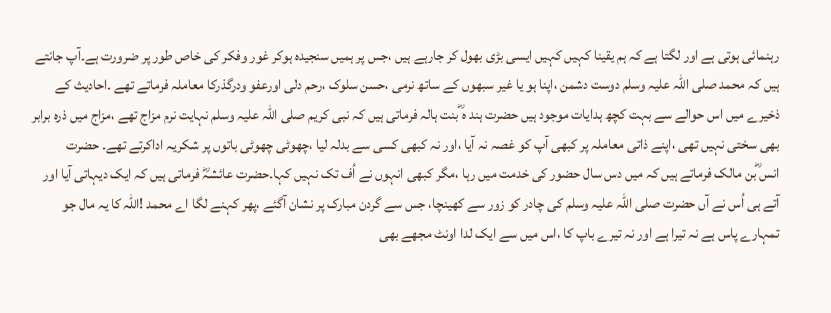رہنمائی ہوتی ہے اور لگتا ہے کہ ہم یقینا کہیں کہیں ایسی بڑی بھول کر جارہے ہیں ،جس پر ہمیں سنجیدہ ہوکر غور وفکر کی خاص طور پر ضرورت ہے۔آپ جانتے ہیں کہ محمد صلی اللہ علیہ وسلم دوست دشمن ،اپنا ہو یا غیر سبھوں کے ساتھ نرمی ،حسن سلوک ،رحم دلی اورعفو ودرگذرکا معاملہ فرماتے تھے ۔احادیث کے ذخیرے میں اس حوالے سے بہت کچھ ہدایات موجود ہیں حضرت ہند ہ ؓبنت ہالہ فرماتی ہیں کہ نبی کریم صلی اللہ علیہ وسلم نہایت نرم مزاج تھے ،مزاج میں ذرہ برابر بھی سختی نہیں تھی ،اپنے ذاتی معاملہ پر کبھی آپ کو غصہ نہ آیا ،اور نہ کبھی کسی سے بدلہ لیا ،چھوٹی چھوٹی باتوں پر شکریہ اداکرتے تھے۔ حضرت انس ؓبن مالک فرماتے ہیں کہ میں دس سال حضور کی خدمت میں رہا ،مگر کبھی انہوں نے اُف تک نہیں کہا۔حضرت عائشہؓ فرماتی ہیں کہ ایک دیہاتی آیا اور آتے ہی اُس نے آں حضرت صلی اللہ علیہ وسلم کی چادر کو زور سے کھینچا، جس سے گردن مبارک پر نشان آگئے ،پھر کہنے لگا اے محمد !اللہ کا یہ مال جو تمہارے پاس ہے نہ تیرا ہے اور نہ تیرے باپ کا ،اس میں سے ایک لدا اونٹ مجھے بھی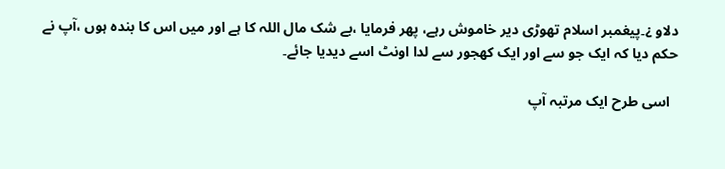دلاو ¿۔پیغمبر اسلام تھوڑی دیر خاموش رہے، پھر فرمایا ،بے شک مال اللہ کا ہے اور میں اس کا بندہ ہوں ،آپ نے حکم دیا کہ ایک جو سے اور ایک کھجور سے لدا اونٹ اسے دیدیا جائے۔

  اسی طرح ایک مرتبہ آپ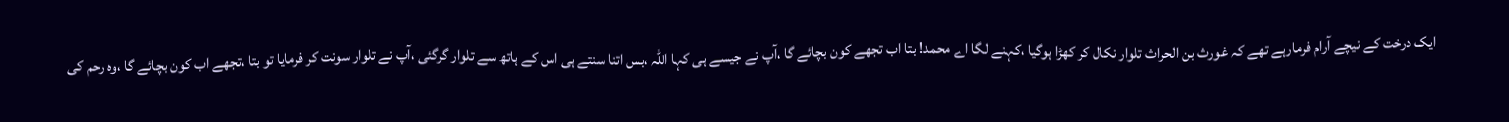ایک درخت کے نیچے آرام فرمارہے تھے کہ غورث بن الحراث تلوار نکال کر کھڑا ہوگیا ،کہنے لگا اے محمد! بتا اب تجھے کون بچائے گا ،آپ نے جیسے ہی کہا اللہ ،بس اتنا سنتے ہی اس کے ہاتھ سے تلوار گرگئی ،آپ نے تلوار سونت کر فرمایا تو بتا ،تجھے اب کون بچائے گا ،وہ رحم کی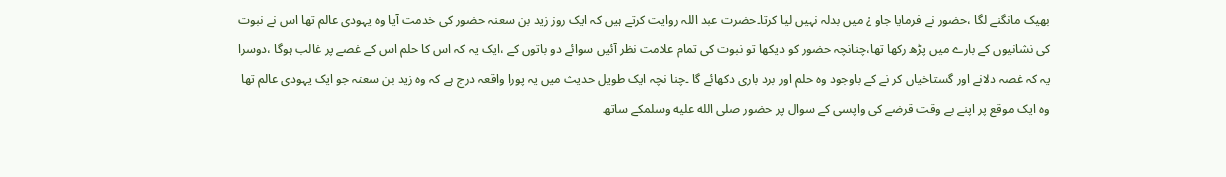بھیک مانگنے لگا ،حضور نے فرمایا جاو ¿ میں بدلہ نہیں لیا کرتا۔حضرت عبد اللہ روایت کرتے ہیں کہ ایک روز زید بن سعنہ حضور کی خدمت آیا وہ یہودی عالم تھا اس نے نبوت کی نشانیوں کے بارے میں پڑھ رکھا تھا،چنانچہ حضور کو دیکھا تو نبوت کی تمام علامت نظر آئیں سوائے دو باتوں کے ،ایک یہ کہ اس کا حلم اس کے غصے پر غالب ہوگا ،دوسرا یہ کہ غصہ دلانے اور گستاخیاں کر نے کے باوجود وہ حلم اور برد باری دکھائے گا ۔چنا نچہ ایک طویل حدیث میں یہ پورا واقعہ درج ہے کہ وہ زید بن سعنہ جو ایک یہودی عالم تھا وہ ایک موقع پر اپنے بے وقت قرضے کی واپسی کے سوال پر حضور صلى الله عليه وسلمکے ساتھ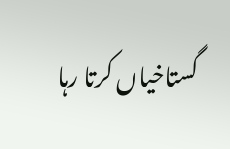گستاخیاں کرتا رہا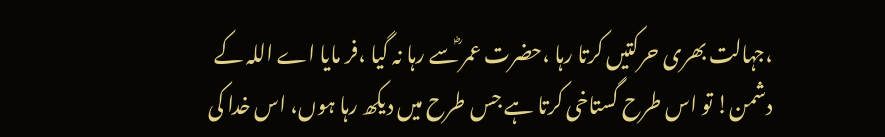،جہالت بھری حرکتیں کرتا رہا ،حضرت عمر ؓسے رہا نہ گیا ،فر مایا اے اللہ کے دشمن! تو اس طرح گستاخی کرتا ہے جس طرح میں دیکھ رہا ہوں، اس خدا کی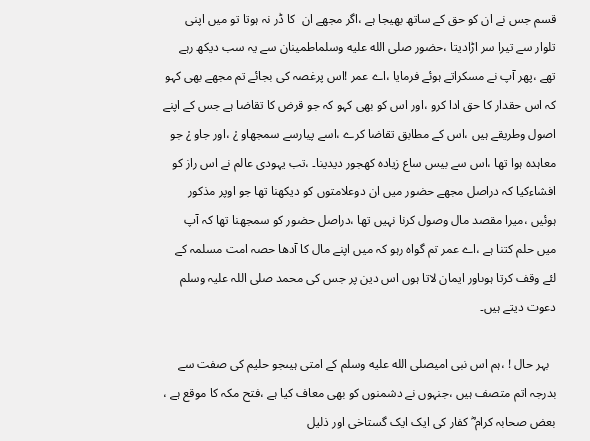قسم جس نے ان کو حق کے ساتھ بھیجا ہے ،اگر مجھے ان  کا ڈر نہ ہوتا تو میں اپنی تلوار سے تیرا سر اڑادیتا ،حضور صلى الله عليه وسلماطمینان سے یہ سب دیکھ رہے تھے ،پھر آپ نے مسکراتے ہوئے فرمایا ،اے عمر !اس پرغصہ کی بجائے تم مجھے بھی کہو کہ اس حقدار کا حق ادا کرو ،اور اس کو بھی کہو کہ جو قرض کا تقاضا ہے جس کے اپنے اصول وطریقے ہیں ،اس کے مطابق تقاضا کرے ،اسے پیارسے سمجھاو ¿ ،اور جاو ¿ جو معاہدہ ہوا تھا ،اس سے بیس ساع زیادہ کھجور دیدینا۔ ،تب یہودی عالم نے اس راز کو افشاءکیا کہ دراصل مجھے حضور میں ان دوعلامتوں کو دیکھنا تھا جو اوپر مذکور ہوئیں ،میرا مقصد مال وصول کرنا نہیں تھا ،دراصل حضور کو سمجھنا تھا کہ آپ میں حلم کتنا ہے ،اے عمر تم گواہ رہو کہ میں اپنے مال کا آدھا حصہ امت مسلمہ کے لئے وقف کرتا ہوںاور ایمان لاتا ہوں اس دین پر جس کی محمد صلی اللہ علیہ وسلم دعوت دیتے ہیں۔

  بہر حال ! ،ہم اس نبی امیصلى الله عليه وسلم کے امتی ہیںجو حلیم کی صفت سے بدرجہ اتم متصف ہیں ،جنہوں نے دشمنوں کو بھی معاف کیا ہے ،فتح مکہ کا موقع ہے ، بعض صحابہ کرام ؓ کفار کی ایک ایک گستاخی اور ذلیل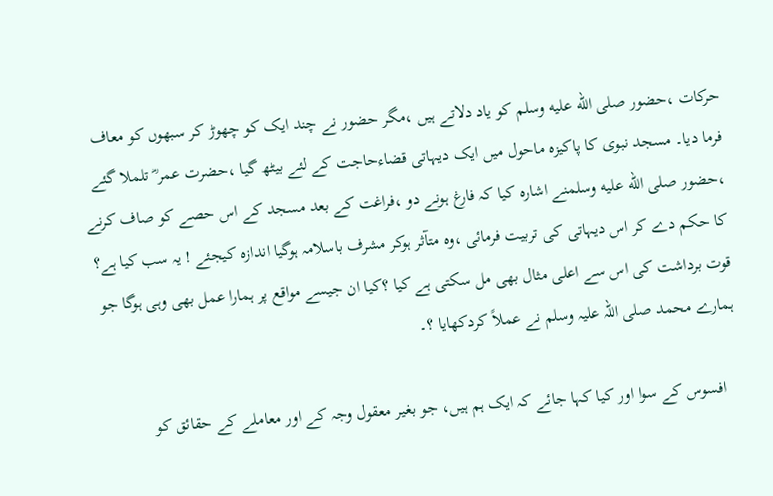حرکات ،حضور صلى الله عليه وسلم کو یاد دلاتے ہیں ،مگر حضور نے چند ایک کو چھوڑ کر سبھوں کو معاف فرما دیا۔ مسجد نبوی کا پاکیزہ ماحول میں ایک دیہاتی قضاءحاجت کے لئے بیٹھ گیا ،حضرت عمر ؓ تلملا گئے ،حضور صلى الله عليه وسلمنے اشارہ کیا کہ فارغ ہونے دو ،فراغت کے بعد مسجد کے اس حصے کو صاف کرنے کا حکم دے کر اس دیہاتی کی تربیت فرمائی ،وہ متآثر ہوکر مشرف باسلامہ ہوگیا اندازہ کیجئے ! یہ سب کیا ہے؟ قوت برداشت کی اس سے اعلی مثال بھی مل سکتی ہے کیا ؟کیا ان جیسے مواقع پر ہمارا عمل بھی وہی ہوگا جو ہمارے محمد صلی اللہ علیہ وسلم نے عملاً کردکھایا ؟۔

   افسوس کے سوا اور کیا کہا جائے کہ ایک ہم ہیں، جو بغیر معقول وجہ کے اور معاملے کے حقائق کو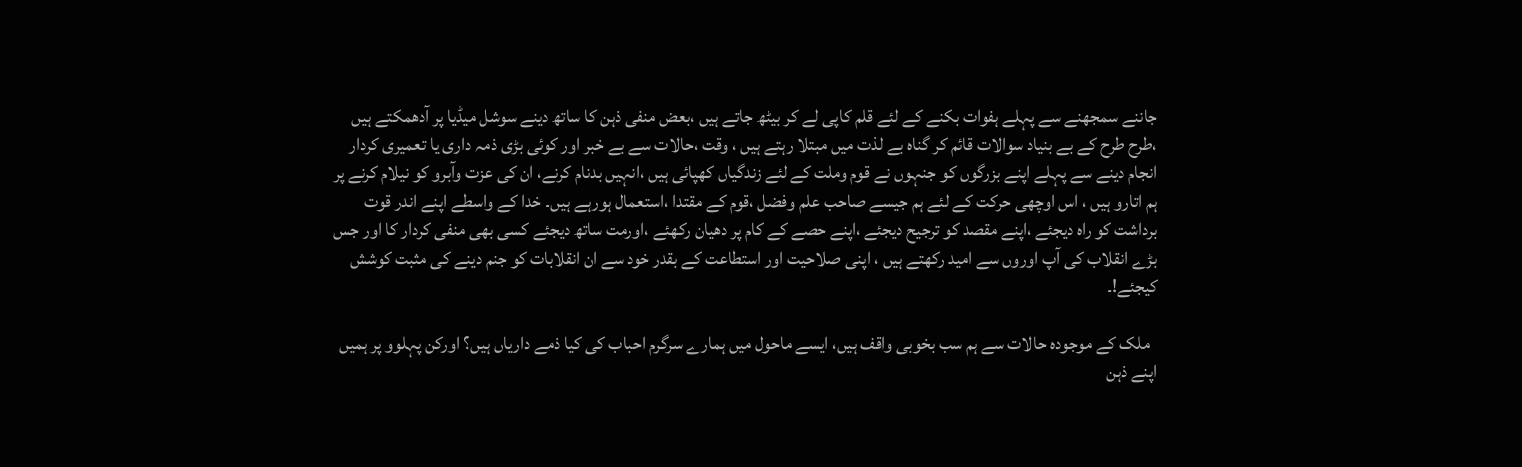جاننے سمجھنے سے پہلے ہفوات بکنے کے لئے قلم کاپی لے کر بیٹھ جاتے ہیں ،بعض منفی ذہن کا ساتھ دینے سوشل میڈیا پر آدھمکتے ہیں ،طرح طرح کے بے بنیاد سوالات قائم کر گناہ بے لذت میں مبتلا رہتے ہیں ، وقت ،حالات سے بے خبر اور کوئی بڑی ذمہ داری یا تعمیری کردار انجام دینے سے پہلے اپنے بزرگوں کو جنہوں نے قوم وملت کے لئے زندگیاں کھپائی ہیں ،انہیں بدنام کرنے، ان کی عزت وآبرو کو نیلام کرنے پر ہم اتارو ہیں ، اس اوچھی حرکت کے لئے ہم جیسے صاحب علم وفضل ،قوم کے مقتدا ،استعمال ہورہے ہیں۔ خدا کے واسطے اپنے اندر قوت برداشت کو راہ دیجئے ،اپنے مقصد کو ترجیح دیجئے ،اپنے حصے کے کام پر دھیان رکھئے ،اورمت ساتھ دیجئے کسی بھی منفی کردار کا اور جس بڑے انقلاب کی آپ اوروں سے امید رکھتے ہیں ، اپنی صلاحیت اور استطاعت کے بقدر خود سے ان انقلابات کو جنم دینے کی مثبت کوشش کیجئے!۔

  ملک کے موجودہ حالات سے ہم سب بخوبی واقف ہیں، ایسے ماحول میں ہمارے سرگرم احباب کی کیا ذمے داریاں ہیں؟ اورکن پہلوو پر ہمیں اپنے ذہن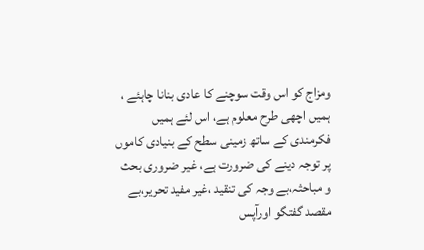ومزاج کو اس وقت سوچنے کا عادی بنانا چاہئے ، ہمیں اچھی طرح معلوم ہے، اس لئے ہمیں فکرمندی کے ساتھ زمینی سطح کے بنیادی کاموں پر توجہ دینے کی ضرورت ہے، غیر ضروری بحث و مباحثہ،بے وجہ کی تنقید ،غیر مفید تحریر،بے مقصد گفتگو اورآپس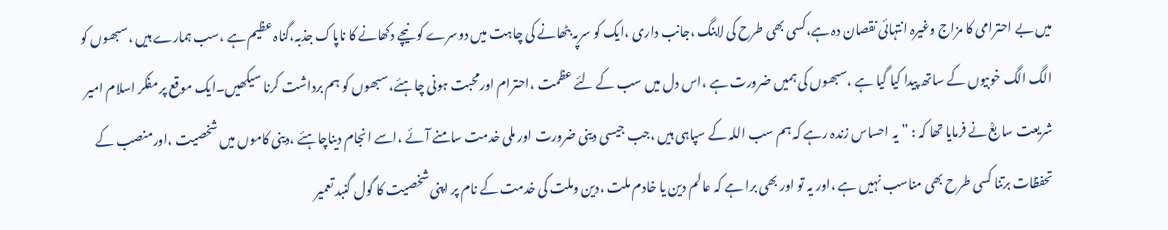میں بے احترامی کا مزاج وغیرہ انتہائی نقصان دہ ہے،کسی بھی طرح کی لابنگ ،جانب داری ،ایک کو سرپہ بٹھانے کی چاہت میں دوسرے کو نیچے دکھانے کا ناپاک جذبہ،گناہ عظیم ہے ،سب ہمارے ہیں ،سبھوں کو الگ الگ خوبیوں کے ساتھ پیدا کیا گیا ہے ،سبھوں کی ہمیں ضرورت ہے ،اس دل میں سب کے لئے عظمت ،احترام اورمحبت ہونی چاہئے،سبھوں کو ہم برداشت کرنا سیکھیں۔ایک موقع پر مفکر اسلام امیر شریعت سا بعؒ نے فرمایا تھا کہ : ”یہ احساس زندہ رہے کہ ہم سب اللہ کے سپاہی ہیں ،جب جیسی دینی ضرورت اور ملی خدمت سامنے آئے ،اسے انجام دیناچاہئے ،دینی کاموں میں شخصیت ،اورمنصب کے تحفظات برتنا کسی طرح بھی مناسب نہیں ہے ،اور یہ تو اور بھی برا ہے کہ عالم دین یا خادم ملت ،دین وملت کی خدمت کے نام پر اپنی شخصیت کا گول گنبد تعمیر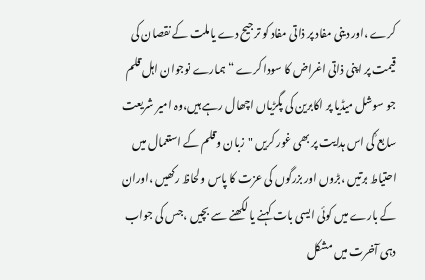کرے ،اور دینی مفاد پر ذاتی مفاد کو ترجیح دے یاملت کے نقصان کی قیمت پر اپنی ذاتی اغراض کا سودا کرے “ہمارے نوجوان اہل قلم جو سوشل میڈیا پر اکابرین کی پگڑیاں اچھال رہے ہیں،وہ امیر شریعت سابع ؒکی اس ہدایت پر بھی غور کریں "زبان وقلم کے استعمال میں احتیاط برتیں ،بڑوں اور بزرگوں کی عزت کا پاس ولحاظ رکھیں ،اوران کے بارے میں کوئی ایسی بات کہنے یا لکھنے سے بچیں ،جس کی جواب دہی آخرت میں مشکل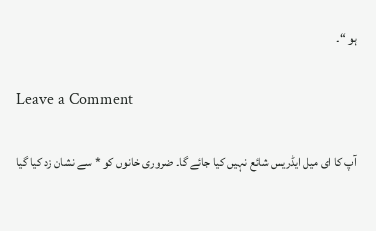ہو “۔

Leave a Comment

آپ کا ای میل ایڈریس شائع نہیں کیا جائے گا۔ ضروری خانوں کو * سے نشان زد کیا گیا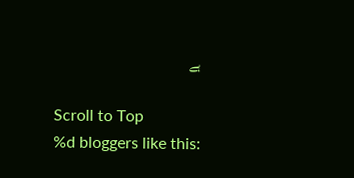ہے

Scroll to Top
%d bloggers like this: